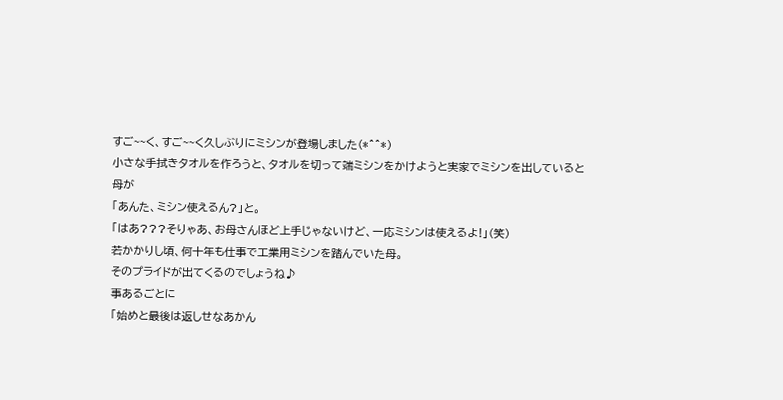すご~~く、すご~~く久しぶりにミシンが登場しました(*^^*)
小さな手拭きタオルを作ろうと、タオルを切って端ミシンをかけようと実家でミシンを出していると
母が
「あんた、ミシン使えるん?」と。
「はあ???そりゃあ、お母さんほど上手じゃないけど、一応ミシンは使えるよ!」(笑)
若かかりし頃、何十年も仕事で工業用ミシンを踏んでいた母。
そのプライドが出てくるのでしょうね♪
事あるごとに
「始めと最後は返しせなあかん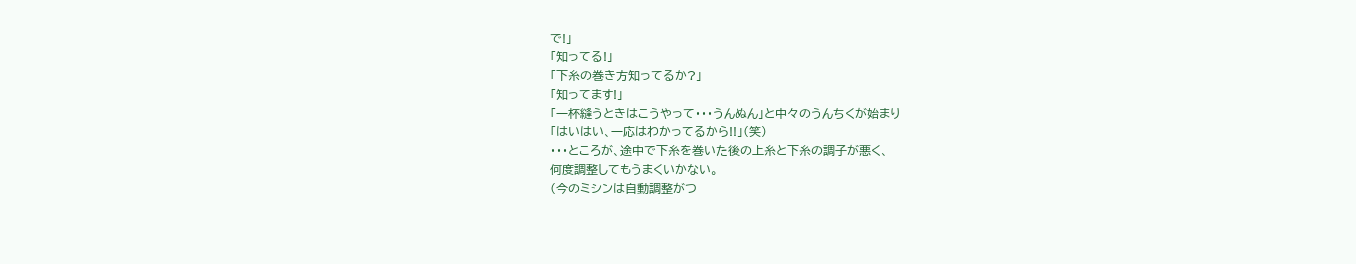で!」
「知ってる!」
「下糸の巻き方知ってるか?」
「知ってます!」
「一杯縫うときはこうやって・・・うんぬん」と中々のうんちくが始まり
「はいはい、一応はわかってるから!!」(笑)
・・・ところが、途中で下糸を巻いた後の上糸と下糸の調子が悪く、
何度調整してもうまくいかない。
(今のミシンは自動調整がつ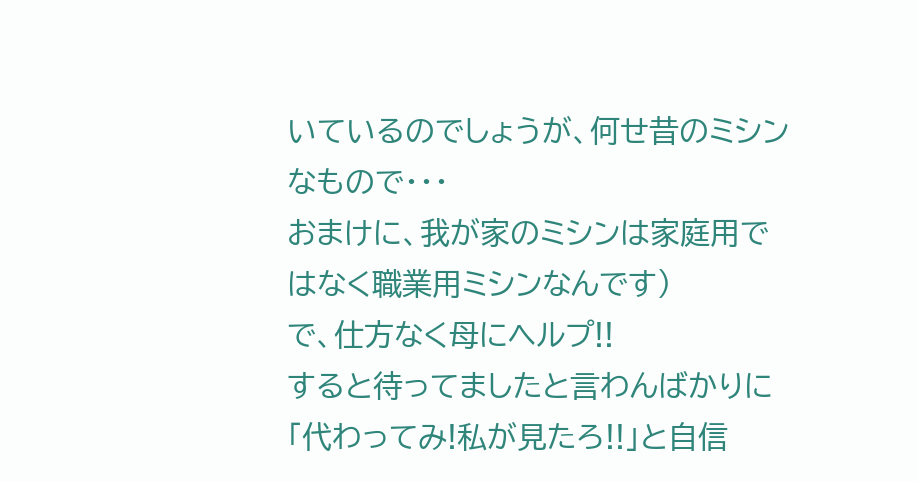いているのでしょうが、何せ昔のミシンなもので・・・
おまけに、我が家のミシンは家庭用ではなく職業用ミシンなんです)
で、仕方なく母にヘルプ!!
すると待ってましたと言わんばかりに
「代わってみ!私が見たろ!!」と自信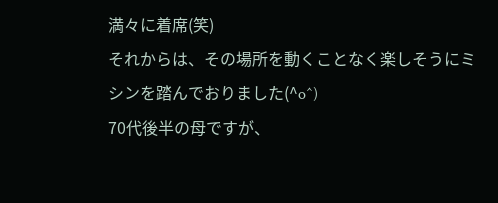満々に着席(笑)
それからは、その場所を動くことなく楽しそうにミシンを踏んでおりました(^o^)
70代後半の母ですが、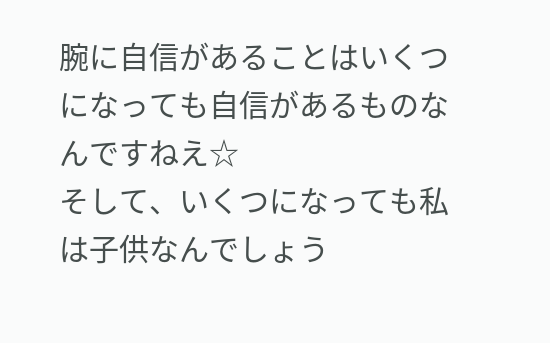腕に自信があることはいくつになっても自信があるものなんですねえ☆
そして、いくつになっても私は子供なんでしょう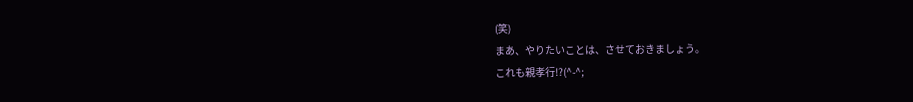(笑)
まあ、やりたいことは、させておきましょう。
これも親孝行!?(^-^;